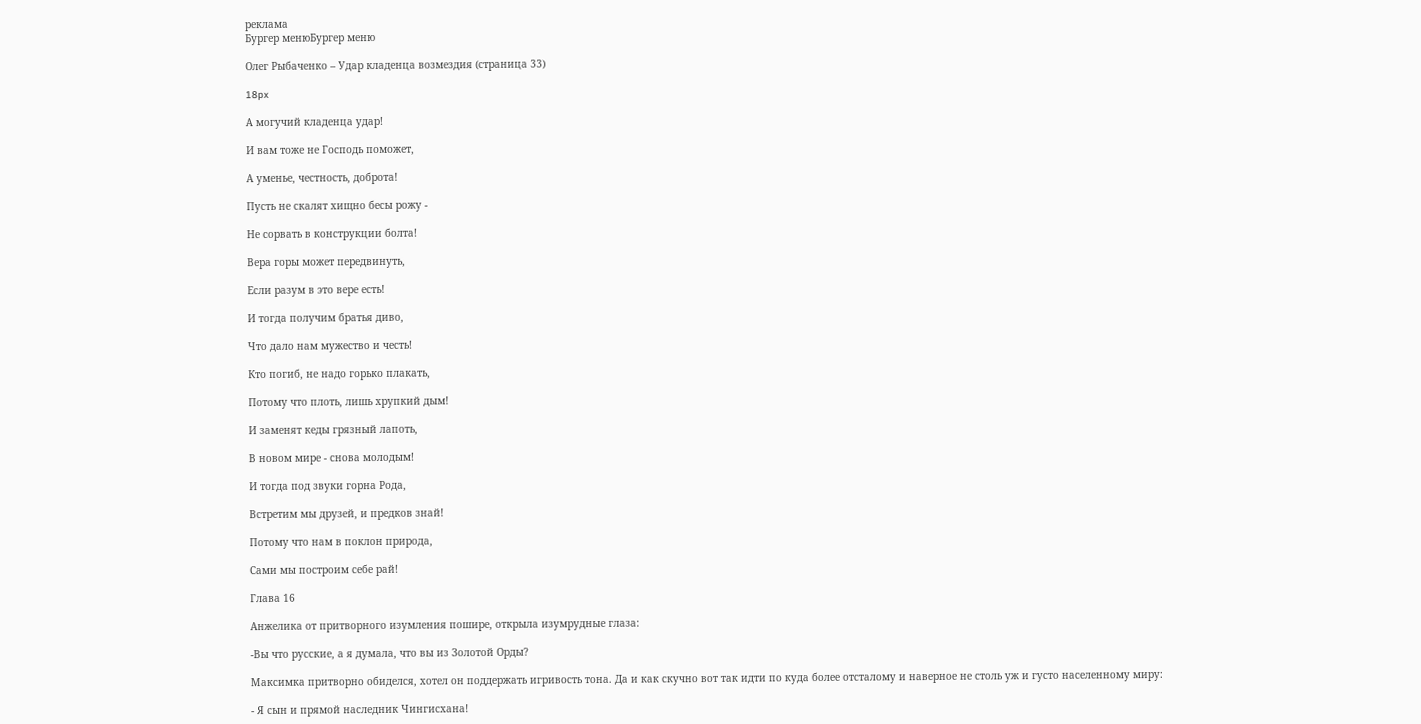реклама
Бургер менюБургер меню

Олег Рыбаченко – Удар кладенца возмездия (страница 33)

18px

А могучий кладенца удар!

И вам тоже не Господь поможет,

А уменье, честность, доброта!

Пусть не скалят хищно бесы рожу -

Не сорвать в конструкции болта!

Вера горы может передвинуть,

Если разум в это вере есть!

И тогда получим братья диво,

Что дало нам мужество и честь!

Кто погиб, не надо горько плакать,

Потому что плоть, лишь хрупкий дым!

И заменят кеды грязный лапоть,

В новом мире - снова молодым!

И тогда под звуки горна Рода,

Встретим мы друзей, и предков знай!

Потому что нам в поклон природа,

Сами мы построим себе рай!

Глава 16

Анжелика от притворного изумления пошире, открыла изумрудные глаза:

-Вы что русские, а я думала, что вы из Золотой Орды?

Максимка притворно обиделся, хотел он поддержать игривость тона. Да и как скучно вот так идти по куда более отсталому и наверное не столь уж и густо населенному миру:

- Я сын и прямой наследник Чингисхана!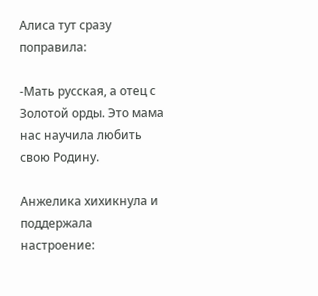Алиса тут сразу поправила:

-Мать русская, а отец с Золотой орды. Это мама нас научила любить свою Родину.

Анжелика хихикнула и поддержала настроение: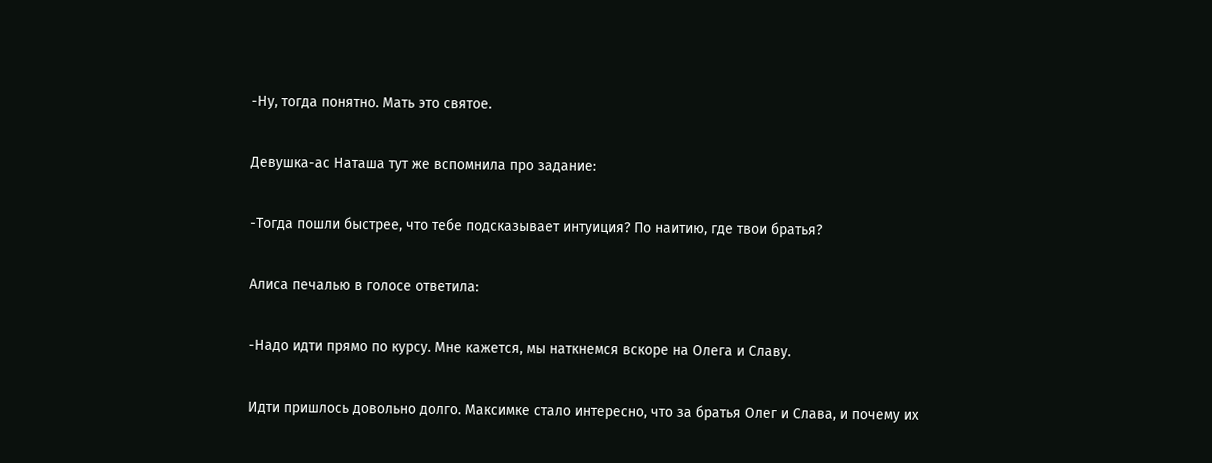-Ну, тогда понятно. Мать это святое.

Девушка-ас Наташа тут же вспомнила про задание:

-Тогда пошли быстрее, что тебе подсказывает интуиция? По наитию, где твои братья?

Алиса печалью в голосе ответила:

-Надо идти прямо по курсу. Мне кажется, мы наткнемся вскоре на Олега и Славу.

Идти пришлось довольно долго. Максимке стало интересно, что за братья Олег и Слава, и почему их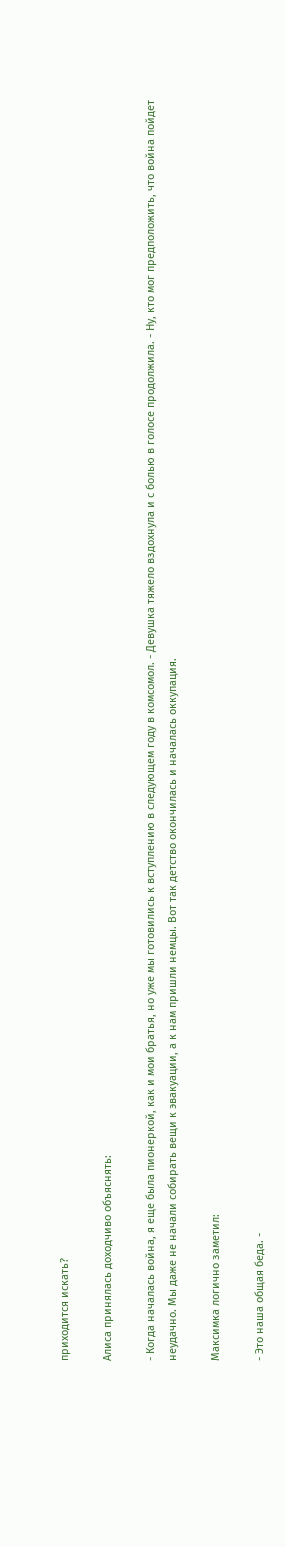приходится искать?

Алиса принялась доходчиво объяснять:

- Когда началась война, я еще была пионеркой, как и мои братья, но уже мы готовились к вступлению в следующем году в комсомол. - Девушка тяжело вздохнула и с болью в голосе продолжила. - Ну, кто мог предположить, что война пойдет неудачно. Мы даже не начали собирать вещи к эвакуации, а к нам пришли немцы. Вот так детство окончилась и началась оккупация.

Максимка логично заметил:

- Это наша общая беда. -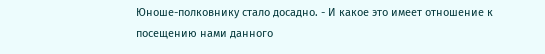Юноше-полковнику стало досадно. - И какое это имеет отношение к посещению нами данного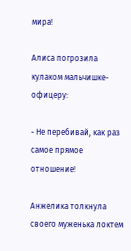мира!

Алиса погрозила кулаком мальчишке-офицеру:

- Не перебивай, как раз самое прямое отношение!

Анжелика толкнула своего муженька локтем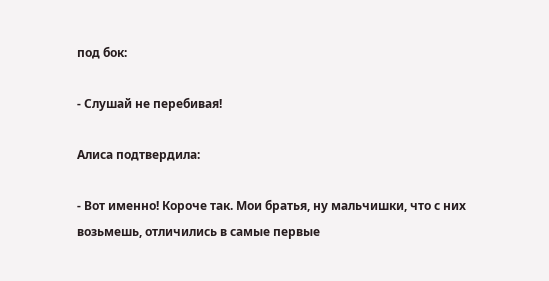под бок:

- Слушай не перебивая!

Алиса подтвердила:

- Вот именно! Короче так. Мои братья, ну мальчишки, что с них возьмешь, отличились в самые первые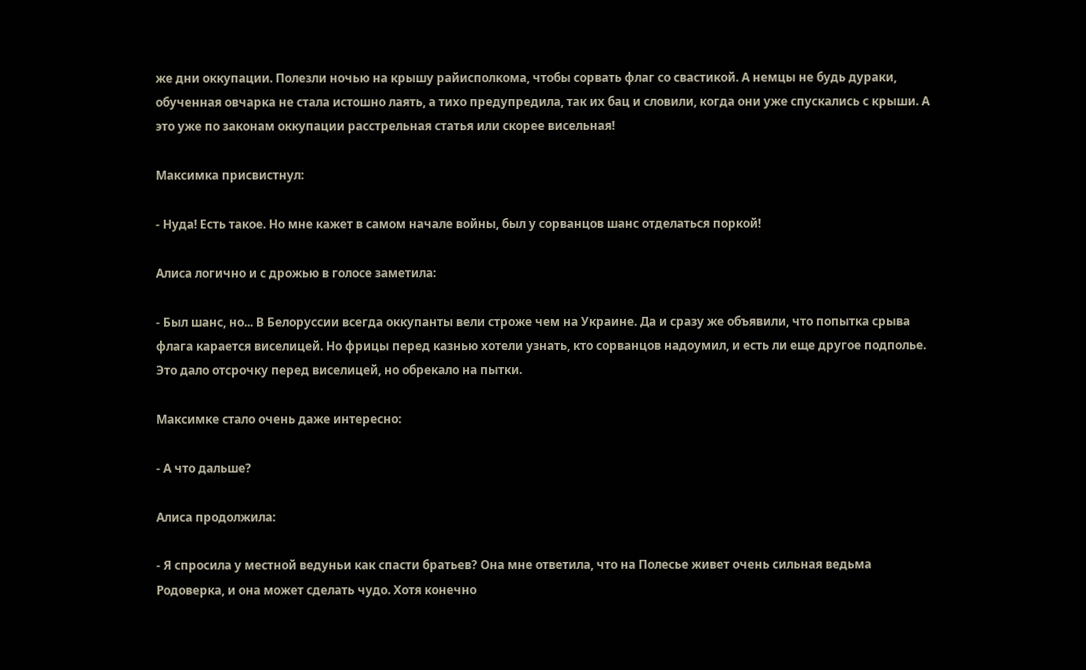же дни оккупации. Полезли ночью на крышу райисполкома, чтобы сорвать флаг со свастикой. А немцы не будь дураки, обученная овчарка не стала истошно лаять, а тихо предупредила, так их бац и словили, когда они уже спускались с крыши. А это уже по законам оккупации расстрельная статья или скорее висельная!

Максимка присвистнул:

- Нуда! Есть такое. Но мне кажет в самом начале войны, был у сорванцов шанс отделаться поркой!

Алиса логично и с дрожью в голосе заметила:

- Был шанс, но... В Белоруссии всегда оккупанты вели строже чем на Украине. Да и сразу же объявили, что попытка срыва флага карается виселицей. Но фрицы перед казнью хотели узнать, кто сорванцов надоумил, и есть ли еще другое подполье. Это дало отсрочку перед виселицей, но обрекало на пытки.

Максимке стало очень даже интересно:

- А что дальше?

Алиса продолжила:

- Я спросила у местной ведуньи как спасти братьев? Она мне ответила, что на Полесье живет очень сильная ведьма Родоверка, и она может сделать чудо. Хотя конечно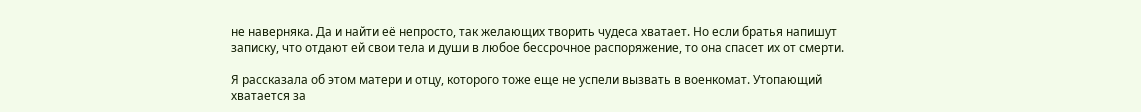не наверняка. Да и найти её непросто, так желающих творить чудеса хватает. Но если братья напишут записку, что отдают ей свои тела и души в любое бессрочное распоряжение, то она спасет их от смерти.

Я рассказала об этом матери и отцу, которого тоже еще не успели вызвать в военкомат. Утопающий хватается за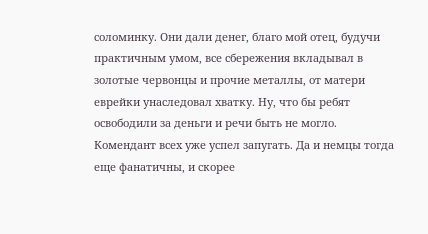соломинку. Они дали денег, благо мой отец, будучи практичным умом, все сбережения вкладывал в золотые червонцы и прочие металлы, от матери еврейки унаследовал хватку. Ну, что бы ребят освободили за деньги и речи быть не могло. Комендант всех уже успел запугать. Да и немцы тогда еще фанатичны, и скорее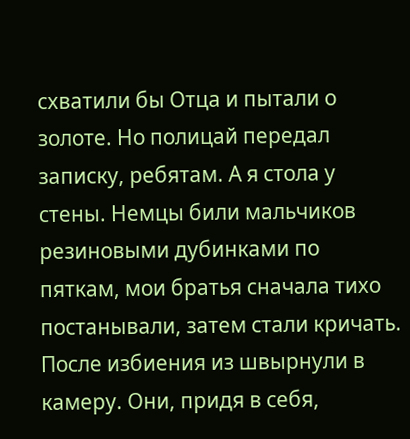схватили бы Отца и пытали о золоте. Но полицай передал записку, ребятам. А я стола у стены. Немцы били мальчиков резиновыми дубинками по пяткам, мои братья сначала тихо постанывали, затем стали кричать. После избиения из швырнули в камеру. Они, придя в себя,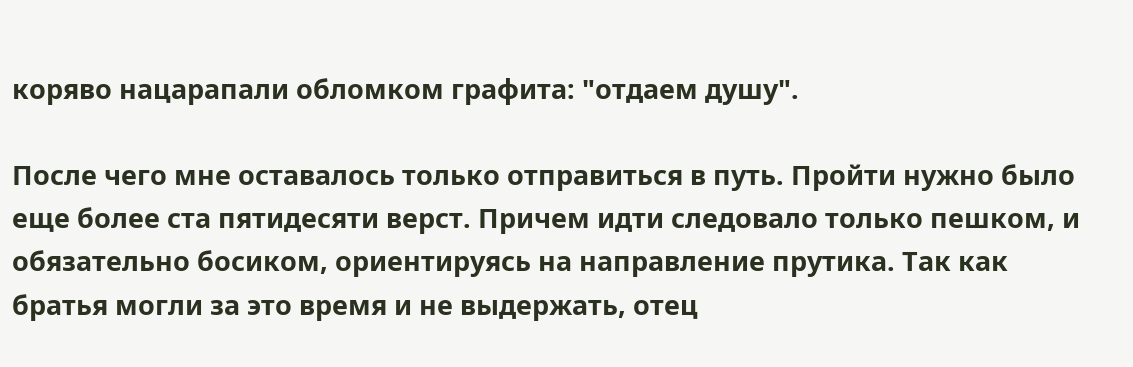коряво нацарапали обломком графита: "отдаем душу".

После чего мне оставалось только отправиться в путь. Пройти нужно было еще более ста пятидесяти верст. Причем идти следовало только пешком, и обязательно босиком, ориентируясь на направление прутика. Так как братья могли за это время и не выдержать, отец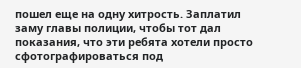пошел еще на одну хитрость. Заплатил заму главы полиции, чтобы тот дал показания, что эти ребята хотели просто сфотографироваться под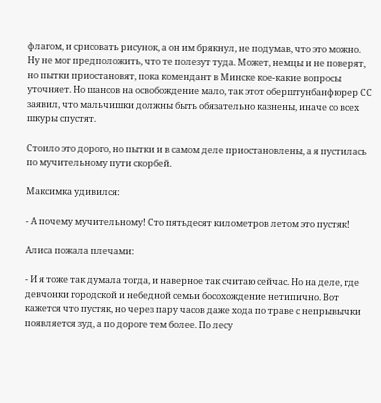флагом, и срисовать рисунок, а он им брякнул, не подумав, что это можно. Ну не мог предположить, что те полезут туда. Может, немцы и не поверят, но пытки приостановят, пока комендант в Минске кое-какие вопросы уточняет. Но шансов на освобождение мало, так этот оберштунбанфюрер СС заявил, что мальчишки должны быть обязательно казнены, иначе со всех шкуры спустят.

Стоило это дорого, но пытки и в самом деле приостановлены, а я пустилась по мучительному пути скорбей.

Максимка удивился:

- А почему мучительному! Сто пятьдесят километров летом это пустяк!

Алиса пожала плечами:

- И я тоже так думала тогда, и наверное так считаю сейчас. Но на деле, где девчонки городской и небедной семьи босохождение нетипично. Вот кажется что пустяк, но через пару часов даже хода по траве с непрывычки появляется зуд, а по дороге тем более. По лесу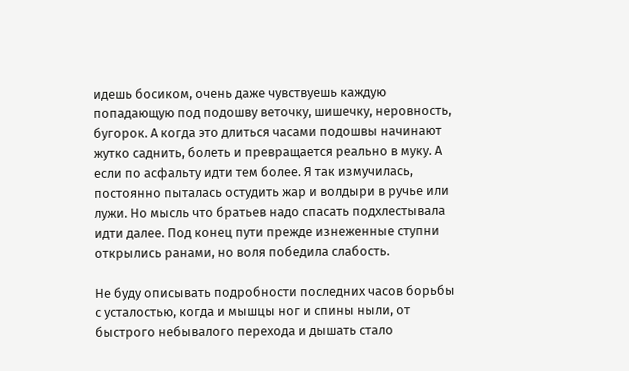идешь босиком, очень даже чувствуешь каждую попадающую под подошву веточку, шишечку, неровность, бугорок. А когда это длиться часами подошвы начинают жутко саднить, болеть и превращается реально в муку. А если по асфальту идти тем более. Я так измучилась, постоянно пыталась остудить жар и волдыри в ручье или лужи. Но мысль что братьев надо спасать подхлестывала идти далее. Под конец пути прежде изнеженные ступни открылись ранами, но воля победила слабость.

Не буду описывать подробности последних часов борьбы с усталостью, когда и мышцы ног и спины ныли, от быстрого небывалого перехода и дышать стало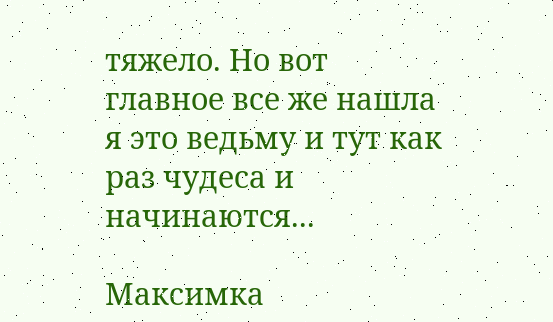тяжело. Но вот главное все же нашла я это ведьму и тут как раз чудеса и начинаются...

Максимка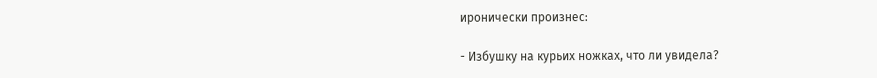иронически произнес:

- Избушку на курьих ножках, что ли увидела?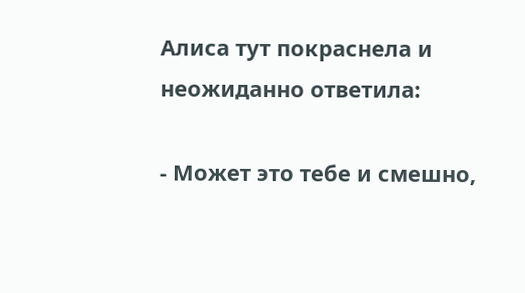Алиса тут покраснела и неожиданно ответила:

- Может это тебе и смешно,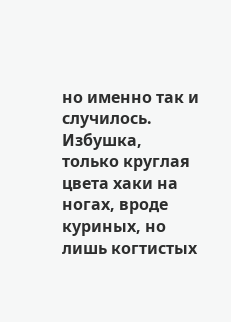но именно так и случилось. Избушка, только круглая цвета хаки на ногах, вроде куриных, но лишь когтистых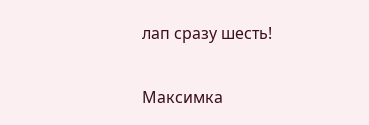лап сразу шесть!

Максимка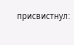присвистнул: